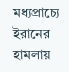মধ্যপ্রাচ্যে ইরানের হামলায়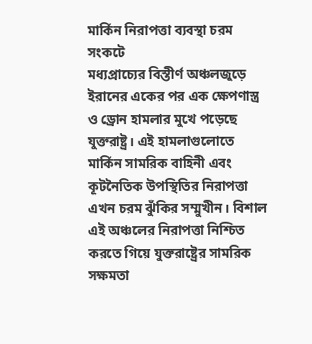মার্কিন নিরাপত্তা ব্যবস্থা চরম সংকটে
মধ্যপ্রাচ্যের বিস্তীর্ণ অঞ্চলজুড়ে ইরানের একের পর এক ক্ষেপণাস্ত্র ও ড্রোন হামলার মুখে পড়েছে যুক্তরাষ্ট্র। এই হামলাগুলোতে মার্কিন সামরিক বাহিনী এবং কূটনৈতিক উপস্থিতির নিরাপত্তা এখন চরম ঝুঁকির সম্মুখীন। বিশাল এই অঞ্চলের নিরাপত্তা নিশ্চিত করতে গিয়ে যুক্তরাষ্ট্রের সামরিক সক্ষমতা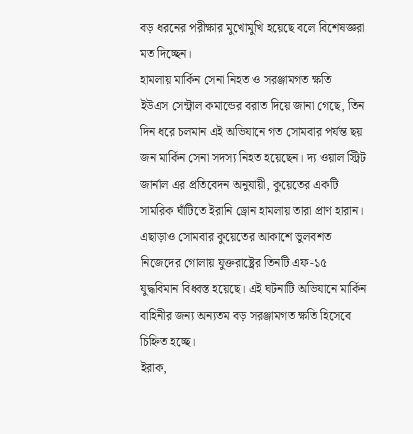বড় ধরনের পরীক্ষার মুখোমুখি হয়েছে বলে বিশেষজ্ঞরা মত দিচ্ছেন।
হামলায় মার্কিন সেনা নিহত ও সরঞ্জামগত ক্ষতি
ইউএস সেন্ট্রাল কমান্ডের বরাত দিয়ে জানা গেছে, তিন দিন ধরে চলমান এই অভিযানে গত সোমবার পর্যন্ত ছয় জন মার্কিন সেনা সদস্য নিহত হয়েছেন। দ্য ওয়াল স্ট্রিট জার্নাল এর প্রতিবেদন অনুযায়ী, কুয়েতের একটি সামরিক ঘাঁটিতে ইরানি ড্রোন হামলায় তারা প্রাণ হারান। এছাড়াও সোমবার কুয়েতের আকাশে ভুলবশত নিজেদের গোলায় যুক্তরাষ্ট্রের তিনটি এফ-১৫ যুদ্ধবিমান বিধ্বস্ত হয়েছে। এই ঘটনাটি অভিযানে মার্কিন বাহিনীর জন্য অন্যতম বড় সরঞ্জামগত ক্ষতি হিসেবে চিহ্নিত হচ্ছে।
ইরাক,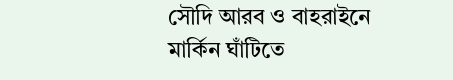সৌদি আরব ও বাহরাইনে মার্কিন ঘাঁটিতে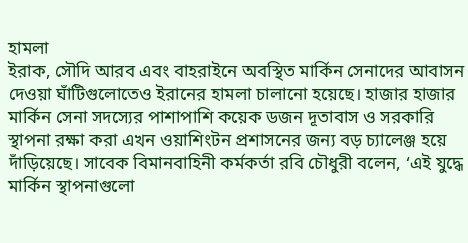হামলা
ইরাক, সৌদি আরব এবং বাহরাইনে অবস্থিত মার্কিন সেনাদের আবাসন দেওয়া ঘাঁটিগুলোতেও ইরানের হামলা চালানো হয়েছে। হাজার হাজার মার্কিন সেনা সদস্যের পাশাপাশি কয়েক ডজন দূতাবাস ও সরকারি স্থাপনা রক্ষা করা এখন ওয়াশিংটন প্রশাসনের জন্য বড় চ্যালেঞ্জ হয়ে দাঁড়িয়েছে। সাবেক বিমানবাহিনী কর্মকর্তা রবি চৌধুরী বলেন, ‘এই যুদ্ধে মার্কিন স্থাপনাগুলো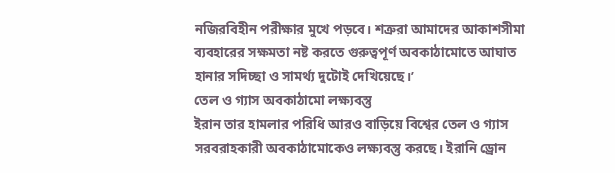নজিরবিহীন পরীক্ষার মুখে পড়বে। শত্রুরা আমাদের আকাশসীমা ব্যবহারের সক্ষমতা নষ্ট করতে গুরুত্বপূর্ণ অবকাঠামোতে আঘাত হানার সদিচ্ছা ও সামর্থ্য দুটোই দেখিয়েছে।’
তেল ও গ্যাস অবকাঠামো লক্ষ্যবস্তু
ইরান তার হামলার পরিধি আরও বাড়িয়ে বিশ্বের তেল ও গ্যাস সরবরাহকারী অবকাঠামোকেও লক্ষ্যবস্তু করছে। ইরানি ড্রোন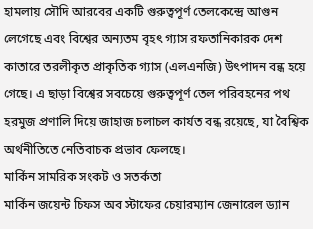হামলায় সৌদি আরবের একটি গুরুত্বপূর্ণ তেলকেন্দ্রে আগুন লেগেছে এবং বিশ্বের অন্যতম বৃহৎ গ্যাস রফতানিকারক দেশ কাতারে তরলীকৃত প্রাকৃতিক গ্যাস (এলএনজি) উৎপাদন বন্ধ হয়ে গেছে। এ ছাড়া বিশ্বের সবচেয়ে গুরুত্বপূর্ণ তেল পরিবহনের পথ হরমুজ প্রণালি দিয়ে জাহাজ চলাচল কার্যত বন্ধ রয়েছে, যা বৈশ্বিক অর্থনীতিতে নেতিবাচক প্রভাব ফেলছে।
মার্কিন সামরিক সংকট ও সতর্কতা
মার্কিন জয়েন্ট চিফস অব স্টাফের চেয়ারম্যান জেনারেল ড্যান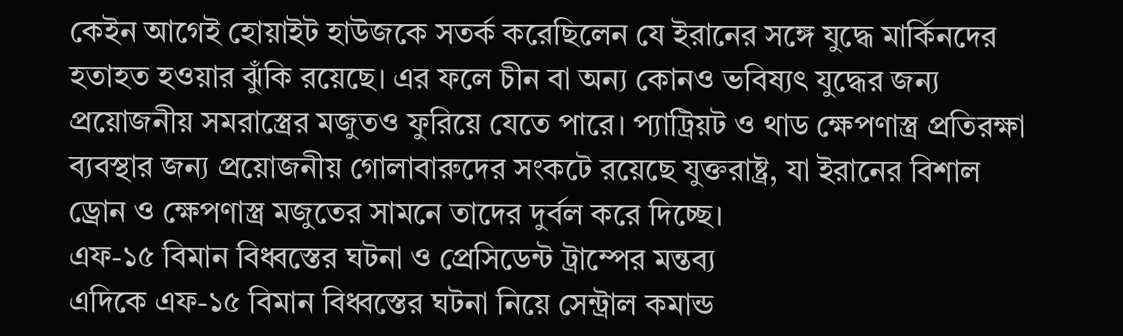কেইন আগেই হোয়াইট হাউজকে সতর্ক করেছিলেন যে ইরানের সঙ্গে যুদ্ধে মার্কিনদের হতাহত হওয়ার ঝুঁকি রয়েছে। এর ফলে চীন বা অন্য কোনও ভবিষ্যৎ যুদ্ধের জন্য প্রয়োজনীয় সমরাস্ত্রের মজুতও ফুরিয়ে যেতে পারে। প্যাট্রিয়ট ও থাড ক্ষেপণাস্ত্র প্রতিরক্ষা ব্যবস্থার জন্য প্রয়োজনীয় গোলাবারুদের সংকটে রয়েছে যুক্তরাষ্ট্র, যা ইরানের বিশাল ড্রোন ও ক্ষেপণাস্ত্র মজুতের সামনে তাদের দুর্বল করে দিচ্ছে।
এফ-১৫ বিমান বিধ্বস্তের ঘটনা ও প্রেসিডেন্ট ট্রাম্পের মন্তব্য
এদিকে এফ-১৫ বিমান বিধ্বস্তের ঘটনা নিয়ে সেন্ট্রাল কমান্ড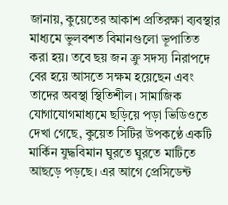জানায়, কুয়েতের আকাশ প্রতিরক্ষা ব্যবস্থার মাধ্যমে ভুলবশত বিমানগুলো ভূপাতিত করা হয়। তবে ছয় জন ক্রু সদস্য নিরাপদে বের হয়ে আসতে সক্ষম হয়েছেন এবং তাদের অবস্থা স্থিতিশীল। সামাজিক যোগাযোগমাধ্যমে ছড়িয়ে পড়া ভিডিওতে দেখা গেছে, কুয়েত সিটির উপকণ্ঠে একটি মার্কিন যুদ্ধবিমান ঘুরতে ঘুরতে মাটিতে আছড়ে পড়ছে। এর আগে প্রেসিডেন্ট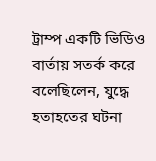ট্রাম্প একটি ভিডিও বার্তায় সতর্ক করে বলেছিলেন, যুদ্ধে হতাহতের ঘটনা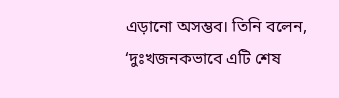এড়ানো অসম্ভব। তিনি বলেন, ‘দুঃখজনকভাবে এটি শেষ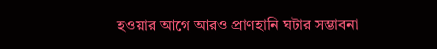হওয়ার আগে আরও প্রাণহানি ঘটার সম্ভাবনা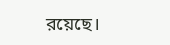রয়েছে।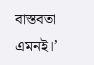বাস্তবতা এমনই।’